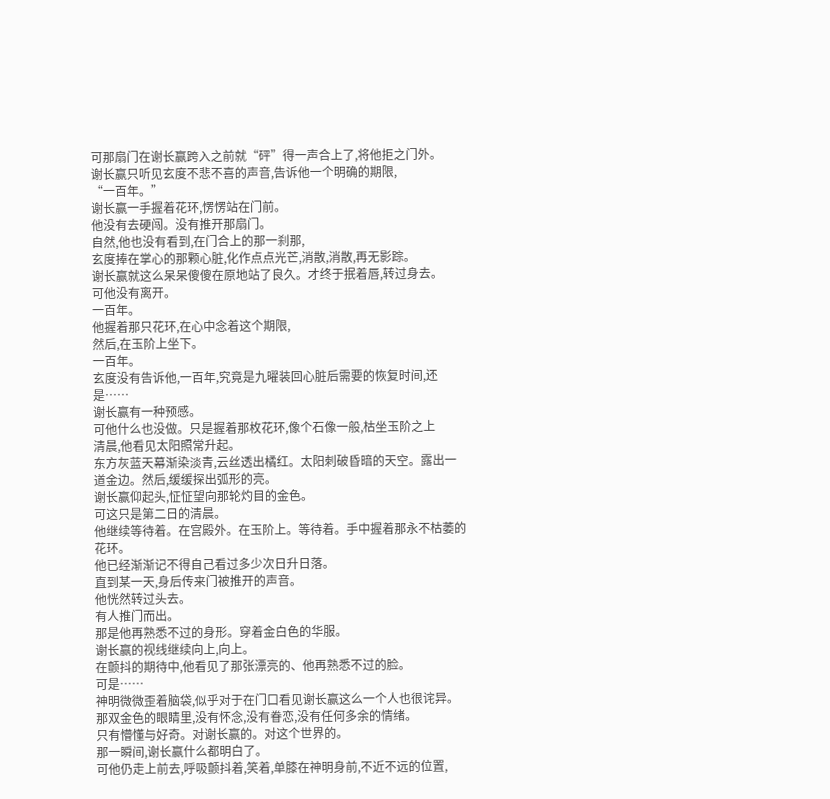可那扇门在谢长赢跨入之前就“砰”得一声合上了,将他拒之门外。
谢长赢只听见玄度不悲不喜的声音,告诉他一个明确的期限,
“一百年。”
谢长赢一手握着花环,愣愣站在门前。
他没有去硬闯。没有推开那扇门。
自然,他也没有看到,在门合上的那一刹那,
玄度捧在掌心的那颗心脏,化作点点光芒,消散,消散,再无影踪。
谢长赢就这么呆呆傻傻在原地站了良久。才终于抿着唇,转过身去。
可他没有离开。
一百年。
他握着那只花环,在心中念着这个期限,
然后,在玉阶上坐下。
一百年。
玄度没有告诉他,一百年,究竟是九曜装回心脏后需要的恢复时间,还是……
谢长赢有一种预感。
可他什么也没做。只是握着那枚花环,像个石像一般,枯坐玉阶之上
清晨,他看见太阳照常升起。
东方灰蓝天幕渐染淡青,云丝透出橘红。太阳刺破昏暗的天空。露出一道金边。然后,缓缓探出弧形的亮。
谢长赢仰起头,怔怔望向那轮灼目的金色。
可这只是第二日的清晨。
他继续等待着。在宫殿外。在玉阶上。等待着。手中握着那永不枯萎的花环。
他已经渐渐记不得自己看过多少次日升日落。
直到某一天,身后传来门被推开的声音。
他恍然转过头去。
有人推门而出。
那是他再熟悉不过的身形。穿着金白色的华服。
谢长赢的视线继续向上,向上。
在颤抖的期待中,他看见了那张漂亮的、他再熟悉不过的脸。
可是……
神明微微歪着脑袋,似乎对于在门口看见谢长赢这么一个人也很诧异。
那双金色的眼睛里,没有怀念,没有眷恋,没有任何多余的情绪。
只有懵懂与好奇。对谢长赢的。对这个世界的。
那一瞬间,谢长赢什么都明白了。
可他仍走上前去,呼吸颤抖着,笑着,单膝在神明身前,不近不远的位置,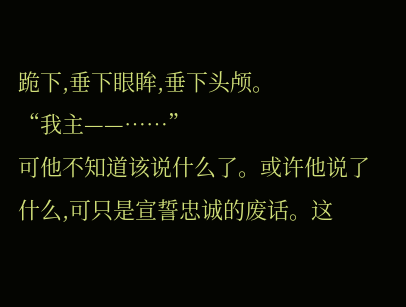跪下,垂下眼眸,垂下头颅。
“我主——……”
可他不知道该说什么了。或许他说了什么,可只是宣誓忠诚的废话。这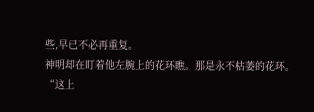些,早已不必再重复。
神明却在盯着他左腕上的花环瞧。那是永不枯萎的花环。
“这上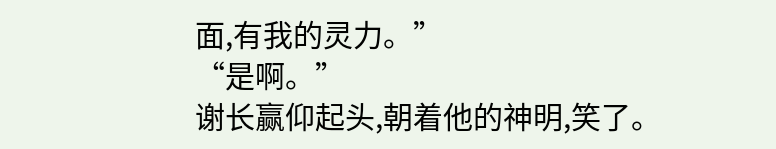面,有我的灵力。”
“是啊。”
谢长赢仰起头,朝着他的神明,笑了。